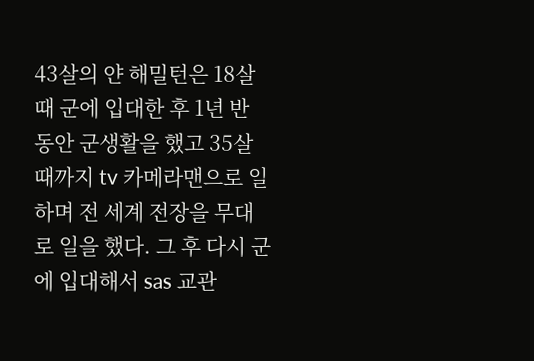43살의 얀 해밀턴은 18살 때 군에 입대한 후 1년 반 동안 군생활을 했고 35살 때까지 tv 카메라맨으로 일하며 전 세계 전장을 무대로 일을 했다. 그 후 다시 군에 입대해서 sas 교관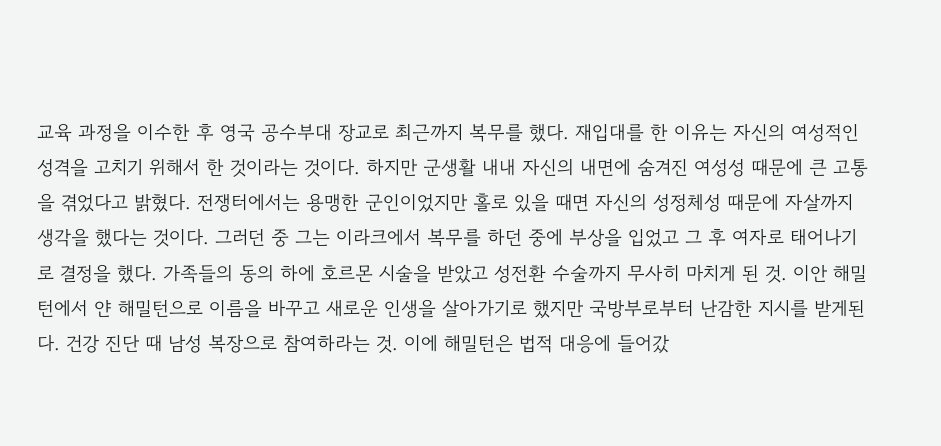교육 과정을 이수한 후 영국 공수부대 장교로 최근까지 복무를 했다. 재입대를 한 이유는 자신의 여성적인 성격을 고치기 위해서 한 것이라는 것이다. 하지만 군생활 내내 자신의 내면에 숨겨진 여성성 때문에 큰 고통을 겪었다고 밝혔다. 전쟁터에서는 용맹한 군인이었지만 홀로 있을 때면 자신의 성정체성 때문에 자살까지 생각을 했다는 것이다. 그러던 중 그는 이라크에서 복무를 하던 중에 부상을 입었고 그 후 여자로 태어나기로 결정을 했다. 가족들의 동의 하에 호르몬 시술을 받았고 성전환 수술까지 무사히 마치게 된 것. 이안 해밀턴에서 얀 해밀턴으로 이름을 바꾸고 새로운 인생을 살아가기로 했지만 국방부로부터 난감한 지시를 받게된다. 건강 진단 때 남성 복장으로 참여하라는 것. 이에 해밀턴은 법적 대응에 들어갔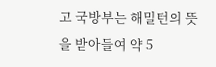고 국방부는 해밀턴의 뜻을 받아들여 약 5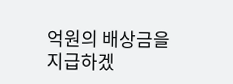억원의 배상금을 지급하겠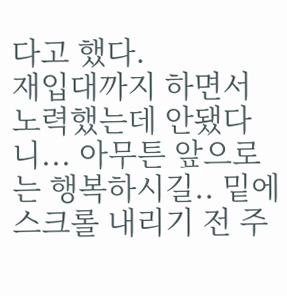다고 했다.
재입대까지 하면서 노력했는데 안됐다니... 아무튼 앞으로는 행복하시길.. 밑에 스크롤 내리기 전 주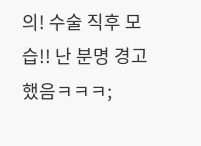의! 수술 직후 모습!! 난 분명 경고했음ㅋㅋㅋ;